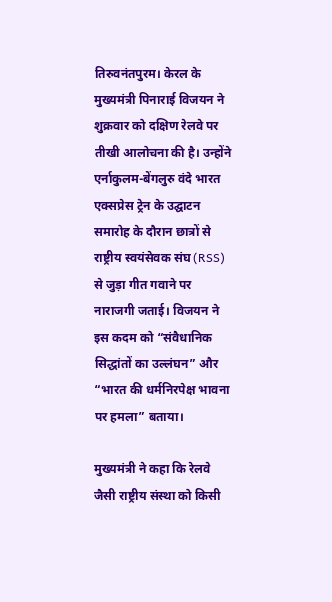तिरुवनंतपुरम। केरल के मुख्यमंत्री पिनाराई विजयन ने शुक्रवार को दक्षिण रेलवे पर तीखी आलोचना की है। उन्होंने एर्नाकुलम-बेंगलुरु वंदे भारत एक्सप्रेस ट्रेन के उद्घाटन समारोह के दौरान छात्रों से राष्ट्रीय स्वयंसेवक संघ (RSS) से जुड़ा गीत गवाने पर नाराजगी जताई। विजयन ने इस कदम को “संवैधानिक सिद्धांतों का उल्लंघन” और “भारत की धर्मनिरपेक्ष भावना पर हमला” बताया।

मुख्यमंत्री ने कहा कि रेलवे जैसी राष्ट्रीय संस्था को किसी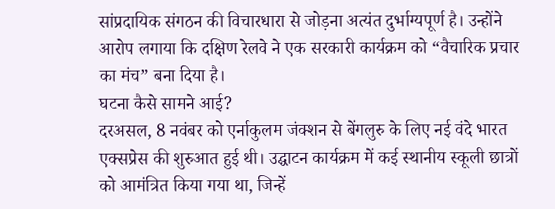सांप्रदायिक संगठन की विचारधारा से जोड़ना अत्यंत दुर्भाग्यपूर्ण है। उन्होंने आरोप लगाया कि दक्षिण रेलवे ने एक सरकारी कार्यक्रम को “वैचारिक प्रचार का मंच” बना दिया है।
घटना कैसे सामने आई?
दरअसल, 8 नवंबर को एर्नाकुलम जंक्शन से बेंगलुरु के लिए नई वंदे भारत एक्सप्रेस की शुरुआत हुई थी। उद्घाटन कार्यक्रम में कई स्थानीय स्कूली छात्रों को आमंत्रित किया गया था, जिन्हें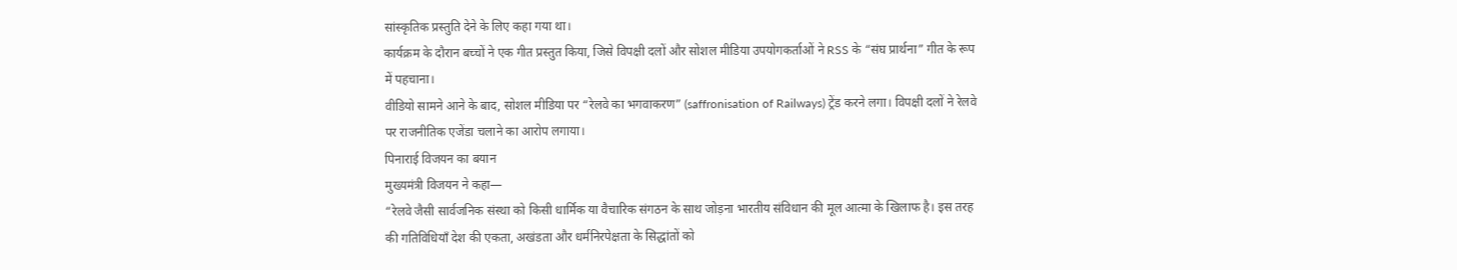सांस्कृतिक प्रस्तुति देने के लिए कहा गया था।
कार्यक्रम के दौरान बच्चों ने एक गीत प्रस्तुत किया, जिसे विपक्षी दलों और सोशल मीडिया उपयोगकर्ताओं ने RSS के “संघ प्रार्थना” गीत के रूप में पहचाना।
वीडियो सामने आने के बाद, सोशल मीडिया पर “रेलवे का भगवाकरण” (saffronisation of Railways) ट्रेंड करने लगा। विपक्षी दलों ने रेलवे पर राजनीतिक एजेंडा चलाने का आरोप लगाया।
पिनाराई विजयन का बयान
मुख्यमंत्री विजयन ने कहा—
“रेलवे जैसी सार्वजनिक संस्था को किसी धार्मिक या वैचारिक संगठन के साथ जोड़ना भारतीय संविधान की मूल आत्मा के खिलाफ है। इस तरह की गतिविधियाँ देश की एकता, अखंडता और धर्मनिरपेक्षता के सिद्धांतों को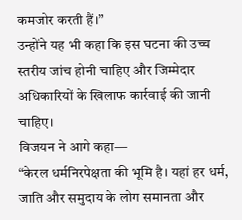कमजोर करती हैं।”
उन्होंने यह भी कहा कि इस घटना की उच्च स्तरीय जांच होनी चाहिए और जिम्मेदार अधिकारियों के खिलाफ कार्रवाई की जानी चाहिए।
विजयन ने आगे कहा—
“केरल धर्मनिरपेक्षता की भूमि है। यहां हर धर्म, जाति और समुदाय के लोग समानता और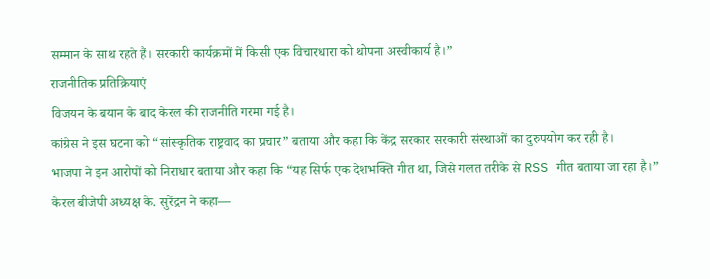सम्मान के साथ रहते हैं। सरकारी कार्यक्रमों में किसी एक विचारधारा को थोपना अस्वीकार्य है।”
राजनीतिक प्रतिक्रियाएं
विजयन के बयान के बाद केरल की राजनीति गरमा गई है।
कांग्रेस ने इस घटना को “सांस्कृतिक राष्ट्रवाद का प्रचार” बताया और कहा कि केंद्र सरकार सरकारी संस्थाओं का दुरुपयोग कर रही है।
भाजपा ने इन आरोपों को निराधार बताया और कहा कि “यह सिर्फ एक देशभक्ति गीत था, जिसे गलत तरीके से RSS गीत बताया जा रहा है।”
केरल बीजेपी अध्यक्ष के. सुरेंद्रन ने कहा—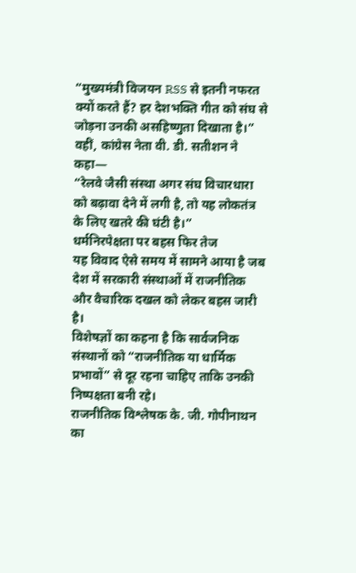“मुख्यमंत्री विजयन RSS से इतनी नफरत क्यों करते हैं? हर देशभक्ति गीत को संघ से जोड़ना उनकी असहिष्णुता दिखाता है।”
वहीं, कांग्रेस नेता वी. डी. सतीशन ने कहा—
“रेलवे जैसी संस्था अगर संघ विचारधारा को बढ़ावा देने में लगी है, तो यह लोकतंत्र के लिए खतरे की घंटी है।”
धर्मनिरपेक्षता पर बहस फिर तेज
यह विवाद ऐसे समय में सामने आया है जब देश में सरकारी संस्थाओं में राजनीतिक और वैचारिक दखल को लेकर बहस जारी है।
विशेषज्ञों का कहना है कि सार्वजनिक संस्थानों को “राजनीतिक या धार्मिक प्रभावों” से दूर रहना चाहिए ताकि उनकी निष्पक्षता बनी रहे।
राजनीतिक विश्लेषक के. जी. गोपीनाथन का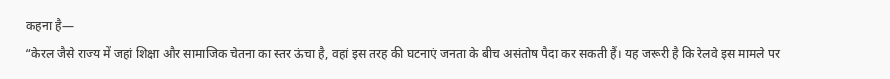कहना है—
“केरल जैसे राज्य में जहां शिक्षा और सामाजिक चेतना का स्तर ऊंचा है, वहां इस तरह की घटनाएं जनता के बीच असंतोष पैदा कर सकती हैं। यह जरूरी है कि रेलवे इस मामले पर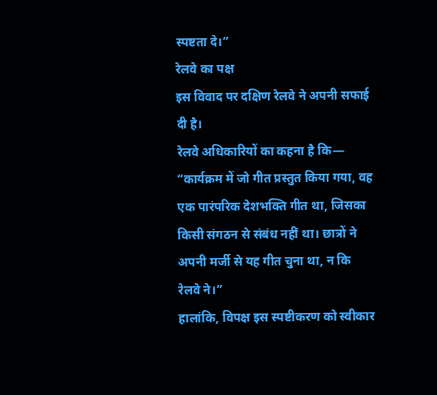स्पष्टता दे।”
रेलवे का पक्ष
इस विवाद पर दक्षिण रेलवे ने अपनी सफाई दी है।
रेलवे अधिकारियों का कहना है कि—
“कार्यक्रम में जो गीत प्रस्तुत किया गया, वह एक पारंपरिक देशभक्ति गीत था, जिसका किसी संगठन से संबंध नहीं था। छात्रों ने अपनी मर्जी से यह गीत चुना था, न कि रेलवे ने।”
हालांकि, विपक्ष इस स्पष्टीकरण को स्वीकार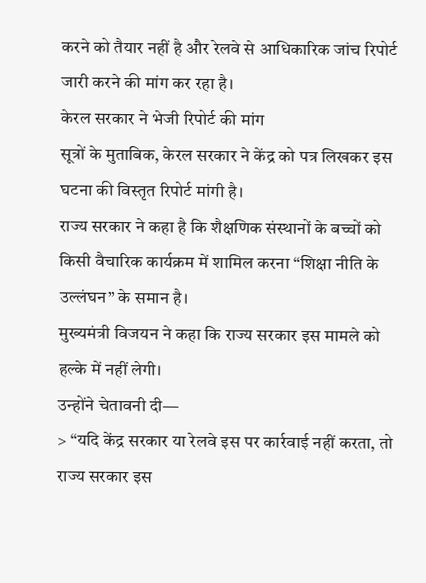करने को तैयार नहीं है और रेलवे से आधिकारिक जांच रिपोर्ट जारी करने की मांग कर रहा है।
केरल सरकार ने भेजी रिपोर्ट की मांग
सूत्रों के मुताबिक, केरल सरकार ने केंद्र को पत्र लिखकर इस घटना की विस्तृत रिपोर्ट मांगी है।
राज्य सरकार ने कहा है कि शैक्षणिक संस्थानों के बच्चों को किसी वैचारिक कार्यक्रम में शामिल करना “शिक्षा नीति के उल्लंघन” के समान है।
मुख्यमंत्री विजयन ने कहा कि राज्य सरकार इस मामले को हल्के में नहीं लेगी।
उन्होंने चेतावनी दी—
> “यदि केंद्र सरकार या रेलवे इस पर कार्रवाई नहीं करता, तो राज्य सरकार इस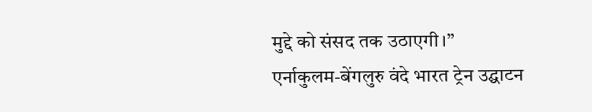मुद्दे को संसद तक उठाएगी।”
एर्नाकुलम-बेंगलुरु वंदे भारत ट्रेन उद्घाटन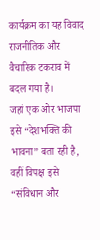कार्यक्रम का यह विवाद राजनीतिक और वैचारिक टकराव में बदल गया है।
जहां एक ओर भाजपा इसे “देशभक्ति की भावना” बता रही है, वहीं विपक्ष इसे “संविधान और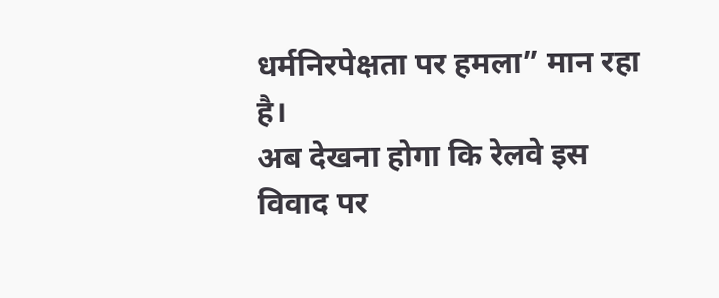धर्मनिरपेक्षता पर हमला” मान रहा है।
अब देखना होगा कि रेलवे इस विवाद पर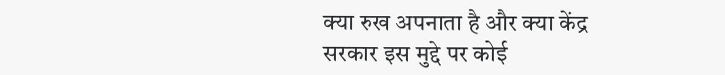क्या रुख अपनाता है और क्या केंद्र सरकार इस मुद्दे पर कोई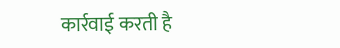कार्रवाई करती है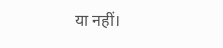या नहीं।